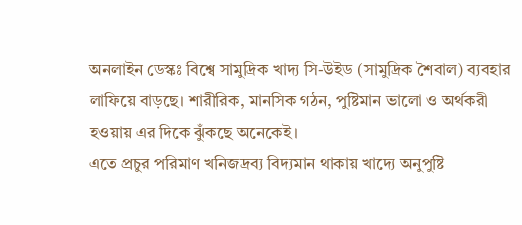অনলাইন ডেস্কঃ বিশ্বে সামুদ্রিক খাদ্য সি-উইড (সামুদ্রিক শৈবাল) ব্যবহার লাফিয়ে বাড়ছে। শারীরিক, মানসিক গঠন, পুষ্টিমান ভালো ও অর্থকরী হওয়ায় এর দিকে ঝুঁকছে অনেকেই।
এতে প্রচুর পরিমাণ খনিজদ্রব্য বিদ্যমান থাকায় খাদ্যে অনুপুষ্টি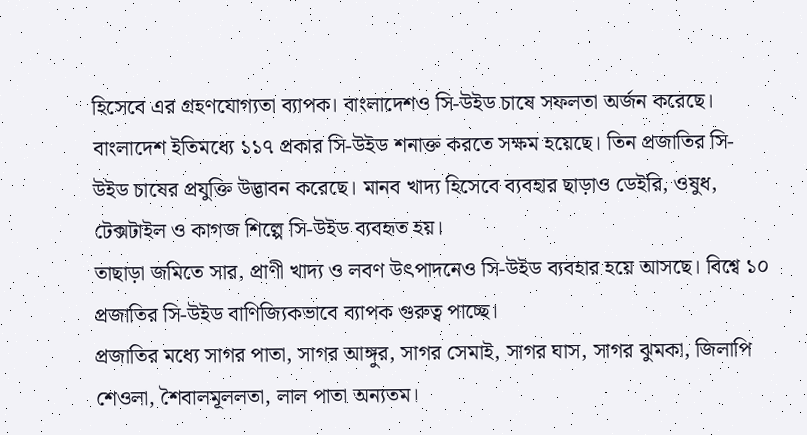হিসেবে এর গ্রহণযোগ্যতা ব্যাপক। বাংলাদেশও সি-উইড চাষে সফলতা অর্জন করেছে।
বাংলাদেশ ইতিমধ্যে ১১৭ প্রকার সি-উইড শনাক্ত করতে সক্ষম হয়েছে। তিন প্রজাতির সি-উইড চাষের প্রযুক্তি উদ্ভাবন করেছে। মানব খাদ্য হিসেবে ব্যবহার ছাড়াও ডেইরি, ওষুধ, টেক্সটাইল ও কাগজ শিল্পে সি-উইড ব্যবহৃত হয়।
তাছাড়া জমিতে সার, প্রাণী খাদ্য ও লবণ উৎপাদনেও সি-উইড ব্যবহার হয়ে আসছে। বিশ্বে ১০ প্রজাতির সি-উইড বাণিজ্যিকভাবে ব্যাপক গুরুত্ব পাচ্ছে।
প্রজাতির মধ্যে সাগর পাতা, সাগর আঙ্গুর, সাগর সেমাই, সাগর ঘাস, সাগর ঝুমকা, জিলাপি শেওলা, শৈবালমূললতা, লাল পাতা অন্যতম।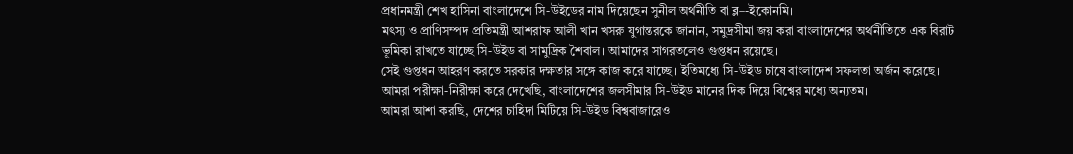প্রধানমন্ত্রী শেখ হাসিনা বাংলাদেশে সি-উইডের নাম দিয়েছেন সুনীল অর্থনীতি বা ব্ল–-ইকোনমি।
মৎস্য ও প্রাণিসম্পদ প্রতিমন্ত্রী আশরাফ আলী খান খসরু যুগান্তরকে জানান, সমুদ্রসীমা জয় করা বাংলাদেশের অর্থনীতিতে এক বিরাট ভূমিকা রাখতে যাচ্ছে সি-উইড বা সামুদ্রিক শৈবাল। আমাদের সাগরতলেও গুপ্তধন রয়েছে।
সেই গুপ্তধন আহরণ করতে সরকার দক্ষতার সঙ্গে কাজ করে যাচ্ছে। ইতিমধ্যে সি-উইড চাষে বাংলাদেশ সফলতা অর্জন করেছে। আমরা পরীক্ষা-নিরীক্ষা করে দেখেছি, বাংলাদেশের জলসীমার সি-উইড মানের দিক দিয়ে বিশ্বের মধ্যে অন্যতম।
আমরা আশা করছি, দেশের চাহিদা মিটিয়ে সি-উইড বিশ্ববাজারেও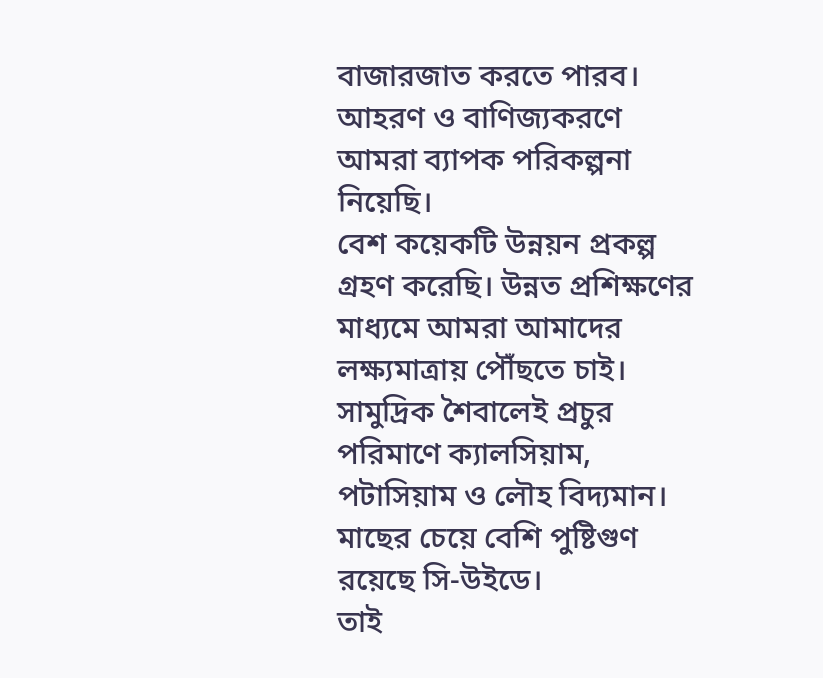বাজারজাত করতে পারব। আহরণ ও বাণিজ্যকরণে আমরা ব্যাপক পরিকল্পনা নিয়েছি।
বেশ কয়েকটি উন্নয়ন প্রকল্প গ্রহণ করেছি। উন্নত প্রশিক্ষণের মাধ্যমে আমরা আমাদের লক্ষ্যমাত্রায় পৌঁছতে চাই। সামুদ্রিক শৈবালেই প্রচুর পরিমাণে ক্যালসিয়াম, পটাসিয়াম ও লৌহ বিদ্যমান। মাছের চেয়ে বেশি পুষ্টিগুণ রয়েছে সি-উইডে।
তাই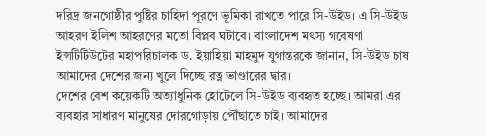দরিদ্র জনগোষ্ঠীর পুষ্টির চাহিদা পূরণে ভূমিকা রাখতে পারে সি-উইড। এ সি-উইড আহরণ ইলিশ আহরণের মতো বিপ্লব ঘটাবে। বাংলাদেশ মৎস্য গবেষণা ইন্সটিটিউটের মহাপরিচালক ড. ইয়াহিয়া মাহমুদ যুগান্তরকে জানান, সি-উইড চাষ আমাদের দেশের জন্য খুলে দিচ্ছে রত্ন ভাণ্ডারের দ্বার।
দেশের বেশ কয়েকটি অত্যাধুনিক হোটেলে সি-উইড ব্যবহৃত হচ্ছে। আমরা এর ব্যবহার সাধারণ মানুষের দোরগোড়ায় পৌঁছাতে চাই। আমাদের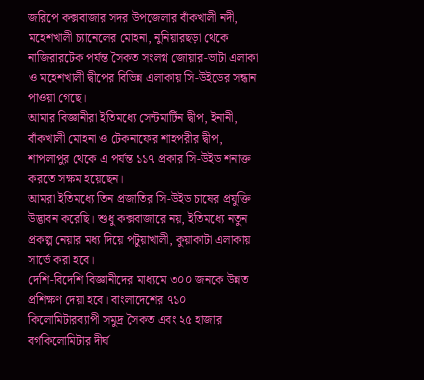জরিপে কক্সবাজার সদর উপজেলার বাঁকখালী নদী, মহেশখালী চ্যানেলের মোহনা, নুনিয়ারছড়া থেকে নাজিরারটেক পর্যন্ত সৈকত সংলগ্ন জোয়ার-ভাটা এলাকা ও মহেশখালী দ্বীপের বিভিন্ন এলাকায় সি-উইডের সন্ধান পাওয়া গেছে।
আমার বিজ্ঞানীরা ইতিমধ্যে সেন্টমার্টিন দ্বীপ, ইনানী, বাঁকখালী মোহনা ও টেকনাফের শাহপরীর দ্বীপ, শাপলাপুর থেকে এ পর্যন্ত ১১৭ প্রকার সি-উইড শনাক্ত করতে সক্ষম হয়েছেন।
আমরা ইতিমধ্যে তিন প্রজাতির সি-উইড চাষের প্রযুক্তি উদ্ভাবন করেছি। শুধু কক্সবাজারে নয়, ইতিমধ্যে নতুন প্রকল্প নেয়ার মধ্য দিয়ে পটুয়াখালী, কুয়াকাটা এলাকায় সার্ভে করা হবে।
দেশি-বিদেশি বিজ্ঞানীদের মাধ্যমে ৩০০ জনকে উন্নত প্রশিক্ষণ দেয়া হবে। বাংলাদেশের ৭১০ কিলোমিটারব্যাপী সমুদ্র সৈকত এবং ২৫ হাজার বর্গকিলোমিটার দীর্ঘ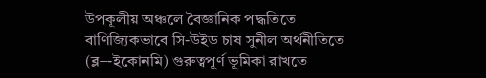উপকূলীয় অঞ্চলে বৈজ্ঞানিক পদ্ধতিতে বাণিজ্যিকভাবে সি-উইড চাষ সুনীল অর্থনীতিতে (ব্ল–-ইকোনমি) গুরুত্বপূর্ণ ভূমিকা রাখতে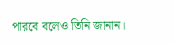পারবে বলেও তিনি জানান।